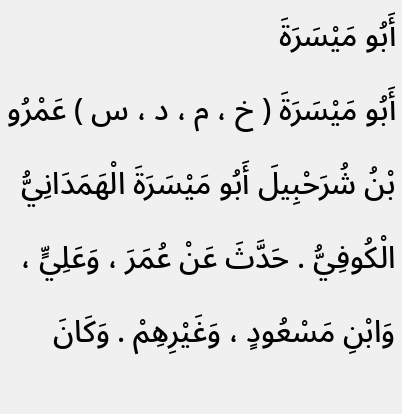أَبُو مَيْسَرَةَ
أَبُو مَيْسَرَةَ ( خ ، م ، د ، س ) عَمْرُو بْنُ شُرَحْبِيلَ أَبُو مَيْسَرَةَ الْهَمَدَانِيُّ الْكُوفِيُّ . حَدَّثَ عَنْ عُمَرَ ، وَعَلِيٍّ ، وَابْنِ مَسْعُودٍ ، وَغَيْرِهِمْ . وَكَانَ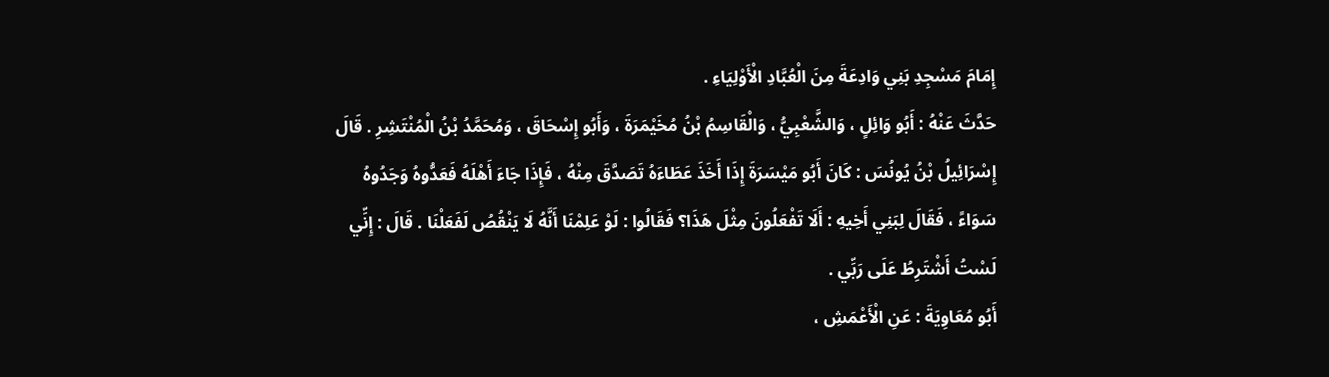إِمَامَ مَسْجِدِ بَنِي وَادِعَةَ مِنَ الْعُبَّادِ الْأَوْلِيَاءِ .
حَدَّثَ عَنْهُ : أَبُو وَائِلٍ ، وَالشَّعْبِيُّ ، وَالْقَاسِمُ بْنُ مُخَيْمَرَةَ ، وَأَبُو إِسْحَاقَ ، وَمُحَمَّدُ بْنُ الْمُنْتَشِرِ . قَالَ إِسْرَائِيلُ بْنُ يُونُسَ : كَانَ أَبُو مَيْسَرَةَ إِذَا أَخَذَ عَطَاءَهُ تَصَدَّقَ مِنْهُ ، فَإِذَا جَاءَ أَهْلَهُ فَعَدُّوهُ وَجَدُوهُ سَوَاءً ، فَقَالَ لِبَنِي أَخِيهِ : أَلَا تَفْعَلُونَ مِثْلَ هَذَا؟ فَقَالُوا : لَوْ عَلِمْنَا أَنَّهُ لَا يَنْقُصُ لَفَعَلْنَا . قَالَ : إِنِّي لَسْتُ أَشْتَرِطُ عَلَى رَبِّي .
أَبُو مُعَاوِيَةَ : عَنِ الْأَعْمَشِ ،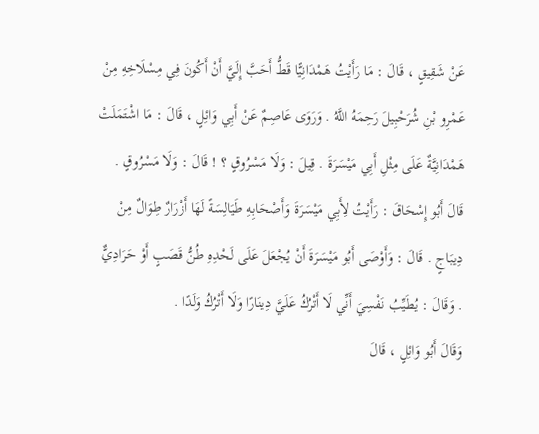عَنْ شَقِيقٍ ، قَالَ : مَا رَأَيْتُ هَمْدَانِيًّا قَطُّ أَحَبَّ إِلَيَّ أَنْ أَكُونَ فِي مِسْلَاخِهِ مِنْ عَمْرِو بْنِ شُرَحْبِيلَ رَحِمَهُ اللَّهُ . وَرَوَى عَاصِمٌ عَنْ أَبِي وَائِلٍ ، قَالَ : مَا اشْتَمَلَتْ هَمْدَانِيَّةٌ عَلَى مِثْلِ أَبِي مَيْسَرَةَ . قِيلَ : وَلَا مَسْرُوقٍ ؟ ! قَالَ : وَلَا مَسْرُوقٍ .
قَالَ أَبُو إِسْحَاقَ : رَأَيْتُ لِأَبِي مَيْسَرَةَ وَأَصْحَابِهِ طَيَالِسَةً لَهَا أَزْرَارٌ طِوَالٌ مِنْ دِيبَاجٍ . قَالَ : وَأَوْصَى أَبُو مَيْسَرَةَ أَنْ يُجْعَلَ عَلَى لَحْدِهِ طُنُّ قَصَبٍ أَوْ حَرَادِيٌّ . وَقَالَ : يُطَيِّبُ نَفْسِيَ أَنِّي لَا أَتْرُكُ عَلَيَّ دِينَارًا وَلَا أَتْرُكُ وَلَدًا .
وَقَالَ أَبُو وَائِلٍ ، قَالَ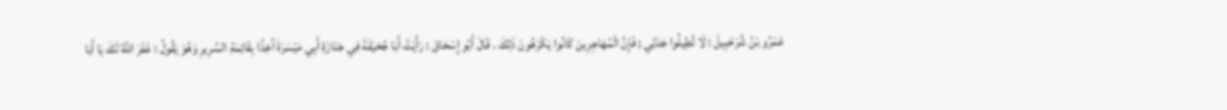عَمْرُو بْنُ شُرَحْبِيلَ : لَا تُطِيلُوا جَدَثِي ; فَإِنَّ الْمُهَاجِرِينَ كَانُوا يَكْرَهُونَ ذَلِكَ . قَالَ أَبُو إِسْحَاقَ : رَأَيْتُ أَبَا جُحَيْفَةَ فِي جَنَازَةِ أَبِي مَيْسَرَةَ آخِذًا بِقَائِمَةِ السَّرِيرِ وَهُوَ يَقُولُ : غَفَرَ اللَّهُ لَكَ يَا أَبَا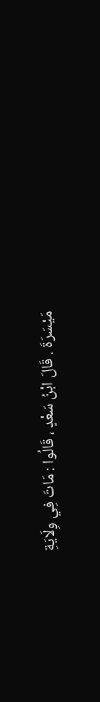مَيْسَرَةَ . قَالَ ابْنُ سَعْدٍ ، قَالُوا : مَاتَ فِي وِلَايَةِ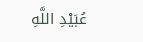عُبَيْدِ اللَّهِ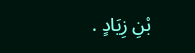بْنِ زِيَادٍ .